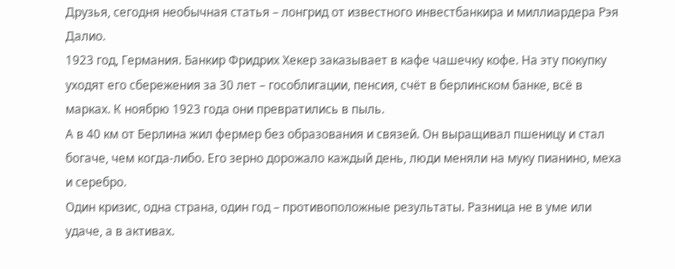Друзья, сегодня необычная статья – лонгрид от известного инвестбанкира и миллиардера Рэя Далио.
1923 год, Германия. Банкир Фридрих Хекер заказывает в кафе чашечку кофе. На эту покупку уходят его сбережения за 30 лет – гособлигации, пенсия, счёт в берлинском банке, всё в марках. К ноябрю 1923 года они превратились в пыль.
А в 40 км от Берлина жил фермер без образования и связей. Он выращивал пшеницу и стал богаче, чем когда-либо. Его зерно дорожало каждый день, люди меняли на муку пианино, меха и серебро.
Один кризис, одна страна, один год – противоположные результаты. Разница не в уме или удаче, а в активах.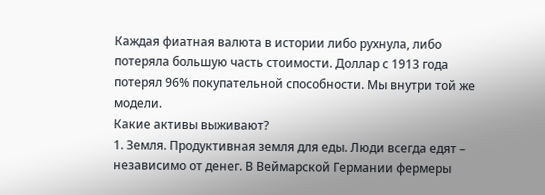Каждая фиатная валюта в истории либо рухнула, либо потеряла большую часть стоимости. Доллар с 1913 года потерял 96% покупательной способности. Мы внутри той же модели.
Какие активы выживают?
1. Земля. Продуктивная земля для еды. Люди всегда едят – независимо от денег. В Веймарской Германии фермеры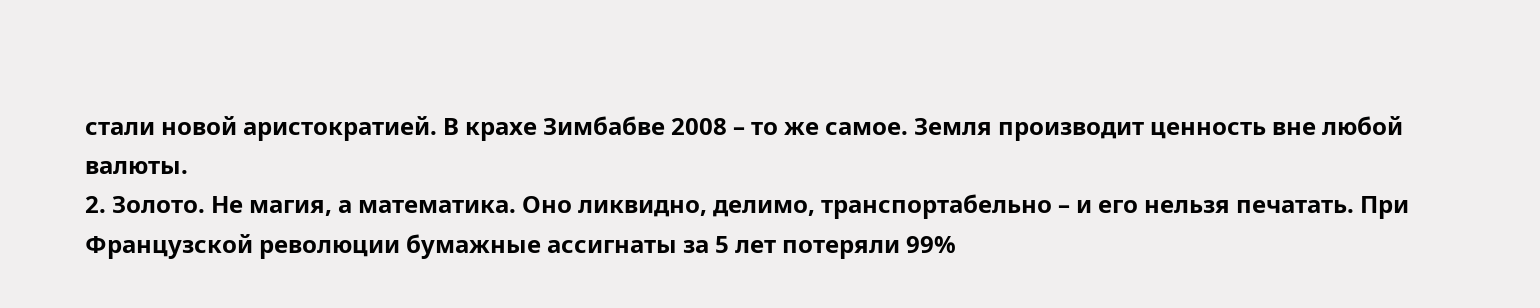стали новой аристократией. В крахе Зимбабве 2008 – то же самое. Земля производит ценность вне любой валюты.
2. Золото. Не магия, а математика. Оно ликвидно, делимо, транспортабельно – и его нельзя печатать. При Французской революции бумажные ассигнаты за 5 лет потеряли 99%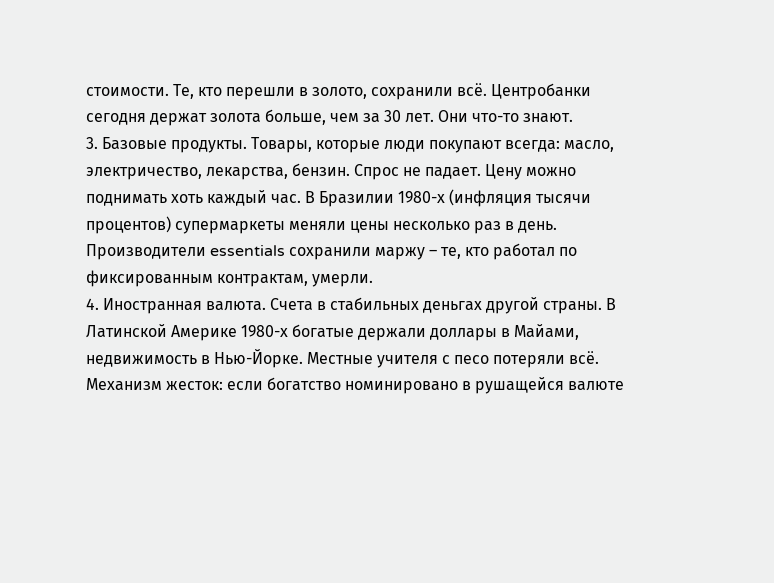стоимости. Те, кто перешли в золото, сохранили всё. Центробанки сегодня держат золота больше, чем за 30 лет. Они что-то знают.
3. Базовые продукты. Товары, которые люди покупают всегда: масло, электричество, лекарства, бензин. Спрос не падает. Цену можно поднимать хоть каждый час. В Бразилии 1980-х (инфляция тысячи процентов) супермаркеты меняли цены несколько раз в день. Производители essentials сохранили маржу – те, кто работал по фиксированным контрактам, умерли.
4. Иностранная валюта. Счета в стабильных деньгах другой страны. В Латинской Америке 1980-х богатые держали доллары в Майами, недвижимость в Нью-Йорке. Местные учителя с песо потеряли всё. Механизм жесток: если богатство номинировано в рушащейся валюте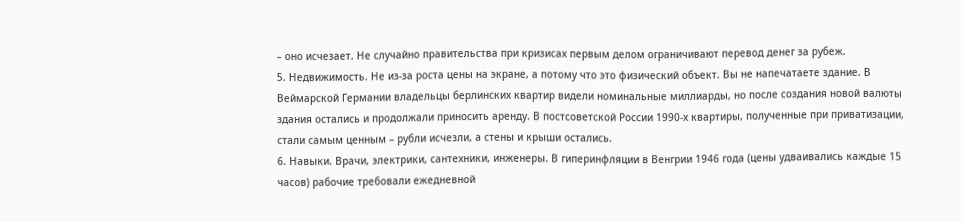– оно исчезает. Не случайно правительства при кризисах первым делом ограничивают перевод денег за рубеж.
5. Недвижимость. Не из‑за роста цены на экране, а потому что это физический объект. Вы не напечатаете здание. В Веймарской Германии владельцы берлинских квартир видели номинальные миллиарды, но после создания новой валюты здания остались и продолжали приносить аренду. В постсоветской России 1990‑х квартиры, полученные при приватизации, стали самым ценным – рубли исчезли, а стены и крыши остались.
6. Навыки. Врачи, электрики, сантехники, инженеры. В гиперинфляции в Венгрии 1946 года (цены удваивались каждые 15 часов) рабочие требовали ежедневной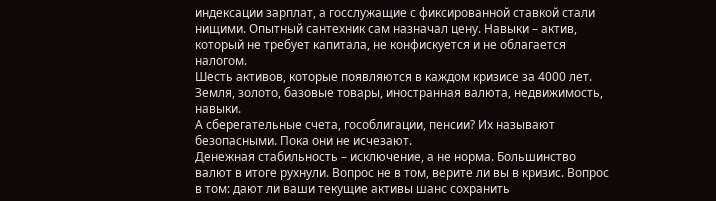индексации зарплат, а госслужащие с фиксированной ставкой стали нищими. Опытный сантехник сам назначал цену. Навыки – актив, который не требует капитала, не конфискуется и не облагается налогом.
Шесть активов, которые появляются в каждом кризисе за 4000 лет. Земля, золото, базовые товары, иностранная валюта, недвижимость, навыки.
А сберегательные счета, гособлигации, пенсии? Их называют безопасными. Пока они не исчезают.
Денежная стабильность – исключение, а не норма. Большинство валют в итоге рухнули. Вопрос не в том, верите ли вы в кризис. Вопрос в том: дают ли ваши текущие активы шанс сохранить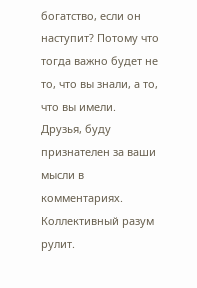богатство, если он наступит? Потому что тогда важно будет не то, что вы знали, а то, что вы имели.
Друзья, буду признателен за ваши мысли в комментариях. Коллективный разум рулит.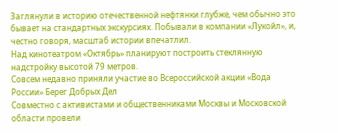Заглянули в историю отечественной нефтянки глубже, чем обычно это бывает на стандартных экскурсиях. Побывали в компании «Лукойл», и, честно говоря, масштаб истории впечатлил.
Над кинотеатром «Октябрь» планируют построить стеклянную надстройку высотой 79 метров.
Совсем недавно приняли участие во Всероссийской акции «Вода России» Берег Добрых Дел
Совместно с активистами и общественниками Москвы и Московской области провели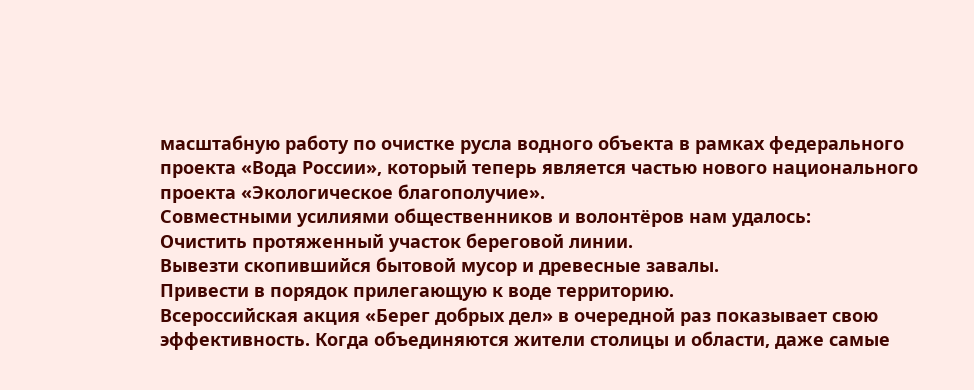масштабную работу по очистке русла водного объекта в рамках федерального проекта «Вода России», который теперь является частью нового национального проекта «Экологическое благополучие».
Совместными усилиями общественников и волонтёров нам удалось:
Очистить протяженный участок береговой линии.
Вывезти скопившийся бытовой мусор и древесные завалы.
Привести в порядок прилегающую к воде территорию.
Всероссийская акция «Берег добрых дел» в очередной раз показывает свою эффективность. Когда объединяются жители столицы и области, даже самые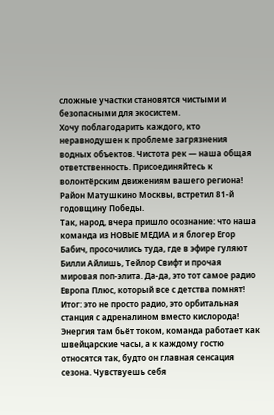сложные участки становятся чистыми и безопасными для экосистем.
Хочу поблагодарить каждого, кто неравнодушен к проблеме загрязнения водных объектов. Чистота рек — наша общая ответственность. Присоединяйтесь к волонтёрским движениям вашего региона!
Район Матушкино Москвы, встретил 81-й годовщину Победы.
Так, народ, вчера пришло осознание: что наша команда из НОВЫЕ МЕДИА и я блогер Егор Бабич, просочились туда, где в эфире гуляют Билли Айлишь, Тейлор Свифт и прочая мировая поп-элита. Да-да, это тот самое радио Европа Плюс, который все с детства помнят!
Итог: это не просто радио, это орбитальная станция с адреналином вместо кислорода! Энергия там бьёт током, команда работает как швейцарские часы, а к каждому гостю относятся так, будто он главная сенсация сезона. Чувствуешь себя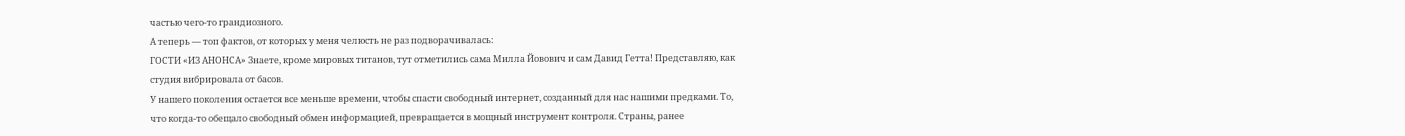частью чего-то грандиозного.
А теперь — топ фактов, от которых у меня челюсть не раз подворачивалась:
ГОСТИ «ИЗ АНОНСА» Знаете, кроме мировых титанов, тут отметились сама Милла Йовович и сам Давид Гетта! Представляю, как студия вибрировала от басов.
У нашего поколения остается все меньше времени, чтобы спасти свободный интернет, созданный для нас нашими предками. То, что когда-то обещало свободный обмен информацией, превращается в мощный инструмент контроля. Страны, ранее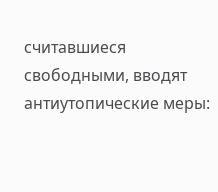считавшиеся свободными, вводят антиутопические меры: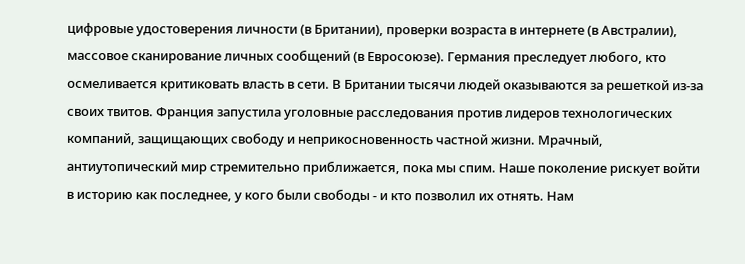цифровые удостоверения личности (в Британии), проверки возраста в интернете (в Австралии), массовое сканирование личных сообщений (в Евросоюзе). Германия преследует любого, кто осмеливается критиковать власть в сети. В Британии тысячи людей оказываются за решеткой из-за своих твитов. Франция запустила уголовные расследования против лидеров технологических компаний, защищающих свободу и неприкосновенность частной жизни. Мрачный, антиутопический мир стремительно приближается, пока мы спим. Наше поколение рискует войти в историю как последнее, у кого были свободы - и кто позволил их отнять. Нам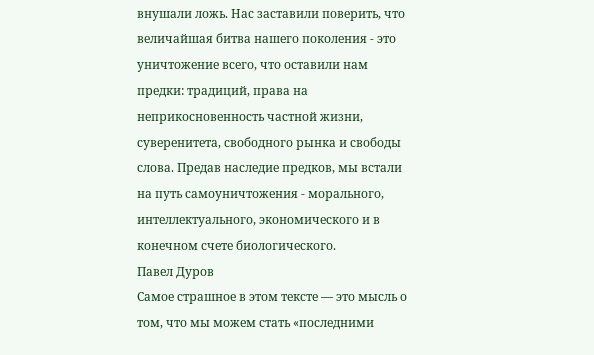внушали ложь. Нас заставили поверить, что величайшая битва нашего поколения - это уничтожение всего, что оставили нам предки: традиций, права на неприкосновенность частной жизни, суверенитета, свободного рынка и свободы слова. Предав наследие предков, мы встали на путь самоуничтожения - морального, интеллектуального, экономического и в конечном счете биологического.
Павел Дуров
Самое страшное в этом тексте — это мысль о том, что мы можем стать «последними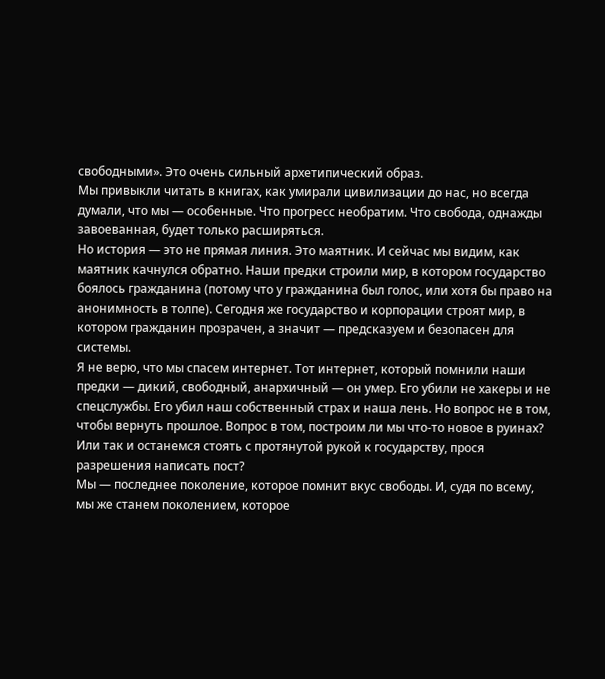свободными». Это очень сильный архетипический образ.
Мы привыкли читать в книгах, как умирали цивилизации до нас, но всегда думали, что мы — особенные. Что прогресс необратим. Что свобода, однажды завоеванная, будет только расширяться.
Но история — это не прямая линия. Это маятник. И сейчас мы видим, как маятник качнулся обратно. Наши предки строили мир, в котором государство боялось гражданина (потому что у гражданина был голос, или хотя бы право на анонимность в толпе). Сегодня же государство и корпорации строят мир, в котором гражданин прозрачен, а значит — предсказуем и безопасен для системы.
Я не верю, что мы спасем интернет. Тот интернет, который помнили наши предки — дикий, свободный, анархичный — он умер. Его убили не хакеры и не спецслужбы. Его убил наш собственный страх и наша лень. Но вопрос не в том, чтобы вернуть прошлое. Вопрос в том, построим ли мы что-то новое в руинах? Или так и останемся стоять с протянутой рукой к государству, прося разрешения написать пост?
Мы — последнее поколение, которое помнит вкус свободы. И, судя по всему, мы же станем поколением, которое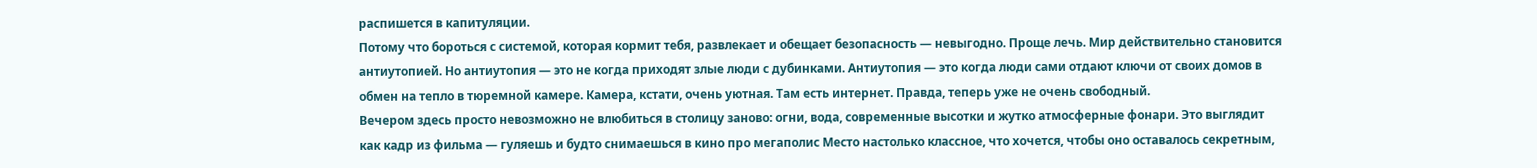распишется в капитуляции.
Потому что бороться с системой, которая кормит тебя, развлекает и обещает безопасность — невыгодно. Проще лечь. Мир действительно становится антиутопией. Но антиутопия — это не когда приходят злые люди с дубинками. Антиутопия — это когда люди сами отдают ключи от своих домов в обмен на тепло в тюремной камере. Камера, кстати, очень уютная. Там есть интернет. Правда, теперь уже не очень свободный.
Вечером здесь просто невозможно не влюбиться в столицу заново: огни, вода, современные высотки и жутко атмосферные фонари. Это выглядит как кадр из фильма — гуляешь и будто снимаешься в кино про мегаполис Место настолько классное, что хочется, чтобы оно оставалось секретным,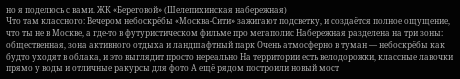но я поделюсь с вами. ЖК «Береговой» (Шелепихинская набережная)
Что там классного: Вечером небоскрёбы «Москва-Сити» зажигают подсветку, и создаётся полное ощущение, что ты не в Москве, а где-то в футуристическом фильме про мегаполис Набережная разделена на три зоны: общественная, зона активного отдыха и ландшафтный парк Очень атмосферно в туман — небоскрёбы как будто уходят в облака, и это выглядит просто нереально На территории есть велодорожки, классные лавочки прямо у воды и отличные ракурсы для фото А ещё рядом построили новый мост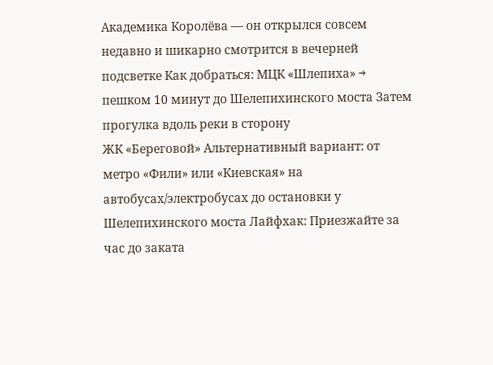Академика Королёва — он открылся совсем недавно и шикарно смотрится в вечерней подсветке Как добраться: МЦК «Шлепиха» → пешком 10 минут до Шелепихинского моста Затем прогулка вдоль реки в сторону
ЖК «Береговой» Альтернативный вариант: от метро «Фили» или «Киевская» на автобусах/электробусах до остановки у Шелепихинского моста Лайфхак: Приезжайте за час до заката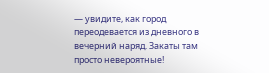— увидите, как город переодевается из дневного в вечерний наряд. Закаты там просто невероятные!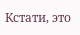Кстати, это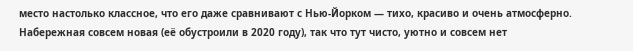место настолько классное, что его даже сравнивают с Нью-Йорком — тихо, красиво и очень атмосферно. Набережная совсем новая (её обустроили в 2020 году), так что тут чисто, уютно и совсем нет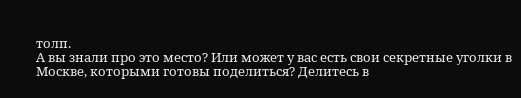толп.
А вы знали про это место? Или может у вас есть свои секретные уголки в Москве, которыми готовы поделиться? Делитесь в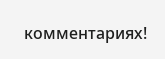комментариях!